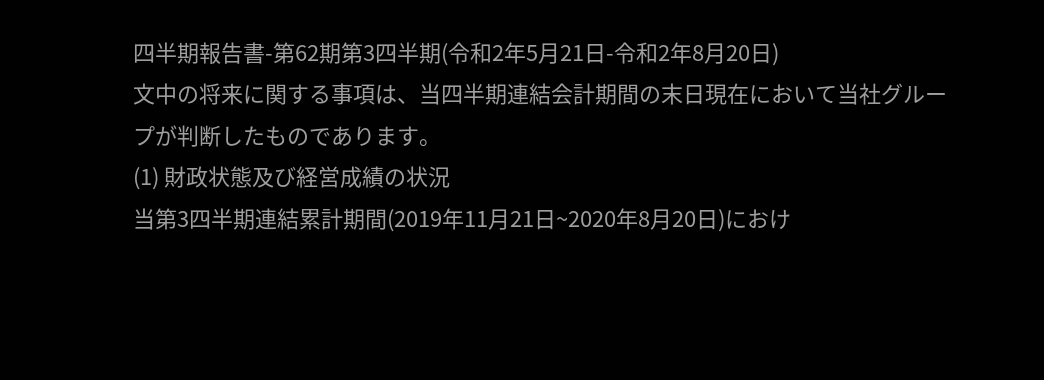四半期報告書-第62期第3四半期(令和2年5月21日-令和2年8月20日)
文中の将来に関する事項は、当四半期連結会計期間の末日現在において当社グループが判断したものであります。
(1) 財政状態及び経営成績の状況
当第3四半期連結累計期間(2019年11月21日~2020年8月20日)におけ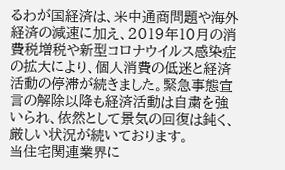るわが国経済は、米中通商問題や海外経済の減速に加え、2019年10月の消費税増税や新型コロナウイルス感染症の拡大により、個人消費の低迷と経済活動の停滞が続きました。緊急事態宣言の解除以降も経済活動は自粛を強いられ、依然として景気の回復は鈍く、厳しい状況が続いております。
当住宅関連業界に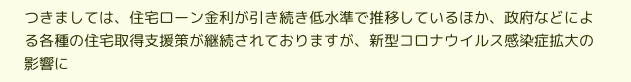つきましては、住宅ローン金利が引き続き低水準で推移しているほか、政府などによる各種の住宅取得支援策が継続されておりますが、新型コロナウイルス感染症拡大の影響に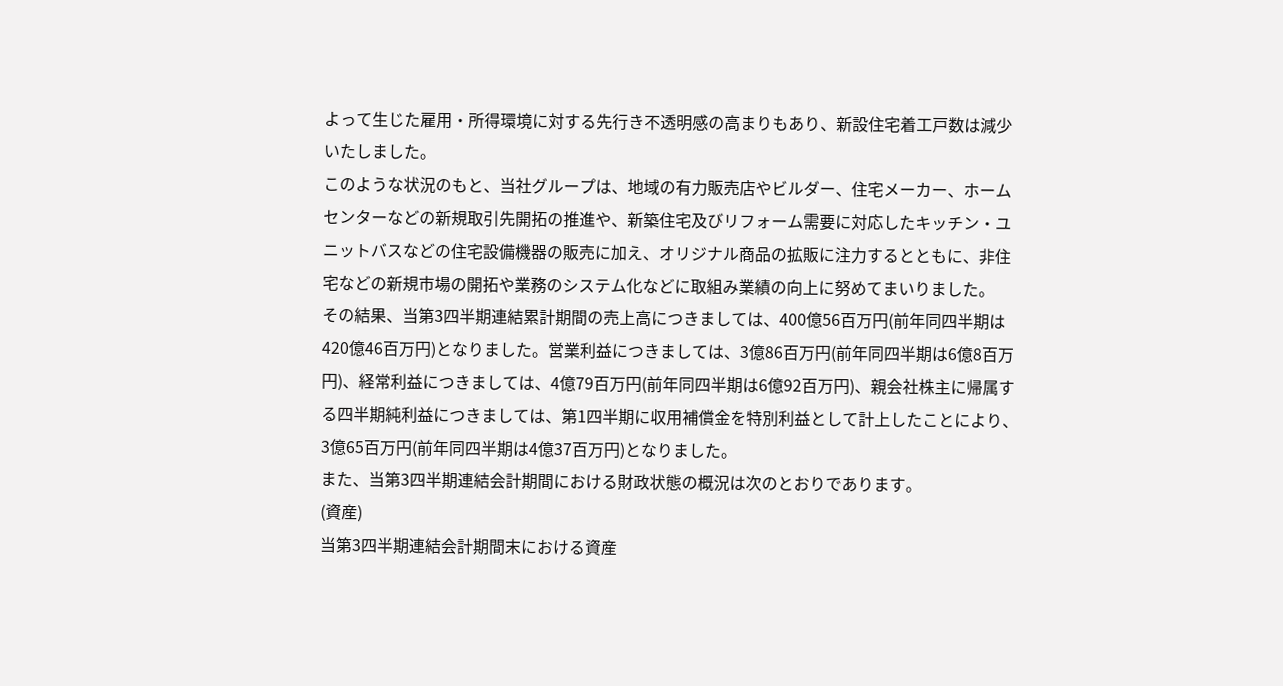よって生じた雇用・所得環境に対する先行き不透明感の高まりもあり、新設住宅着工戸数は減少いたしました。
このような状況のもと、当社グループは、地域の有力販売店やビルダー、住宅メーカー、ホームセンターなどの新規取引先開拓の推進や、新築住宅及びリフォーム需要に対応したキッチン・ユニットバスなどの住宅設備機器の販売に加え、オリジナル商品の拡販に注力するとともに、非住宅などの新規市場の開拓や業務のシステム化などに取組み業績の向上に努めてまいりました。
その結果、当第3四半期連結累計期間の売上高につきましては、400億56百万円(前年同四半期は420億46百万円)となりました。営業利益につきましては、3億86百万円(前年同四半期は6億8百万円)、経常利益につきましては、4億79百万円(前年同四半期は6億92百万円)、親会社株主に帰属する四半期純利益につきましては、第1四半期に収用補償金を特別利益として計上したことにより、3億65百万円(前年同四半期は4億37百万円)となりました。
また、当第3四半期連結会計期間における財政状態の概況は次のとおりであります。
(資産)
当第3四半期連結会計期間末における資産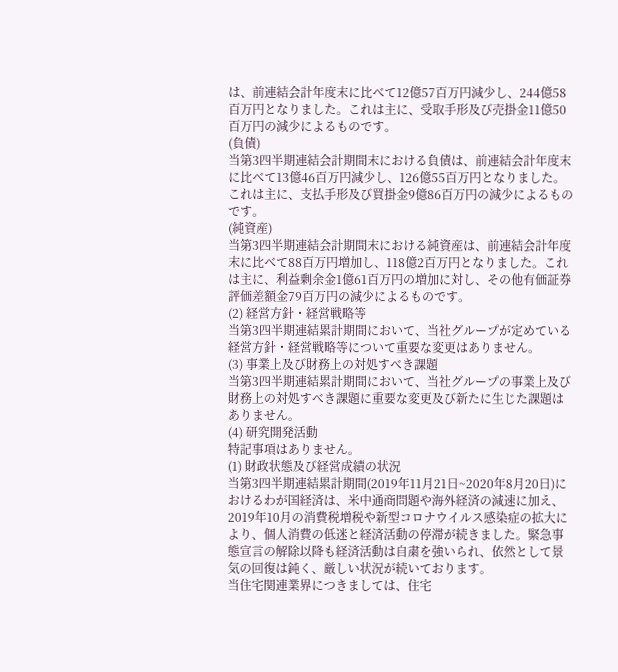は、前連結会計年度末に比べて12億57百万円減少し、244億58百万円となりました。これは主に、受取手形及び売掛金11億50百万円の減少によるものです。
(負債)
当第3四半期連結会計期間末における負債は、前連結会計年度末に比べて13億46百万円減少し、126億55百万円となりました。これは主に、支払手形及び買掛金9億86百万円の減少によるものです。
(純資産)
当第3四半期連結会計期間末における純資産は、前連結会計年度末に比べて88百万円増加し、118億2百万円となりました。これは主に、利益剰余金1億61百万円の増加に対し、その他有価証券評価差額金79百万円の減少によるものです。
(2) 経営方針・経営戦略等
当第3四半期連結累計期間において、当社グループが定めている経営方針・経営戦略等について重要な変更はありません。
(3) 事業上及び財務上の対処すべき課題
当第3四半期連結累計期間において、当社グループの事業上及び財務上の対処すべき課題に重要な変更及び新たに生じた課題はありません。
(4) 研究開発活動
特記事項はありません。
(1) 財政状態及び経営成績の状況
当第3四半期連結累計期間(2019年11月21日~2020年8月20日)におけるわが国経済は、米中通商問題や海外経済の減速に加え、2019年10月の消費税増税や新型コロナウイルス感染症の拡大により、個人消費の低迷と経済活動の停滞が続きました。緊急事態宣言の解除以降も経済活動は自粛を強いられ、依然として景気の回復は鈍く、厳しい状況が続いております。
当住宅関連業界につきましては、住宅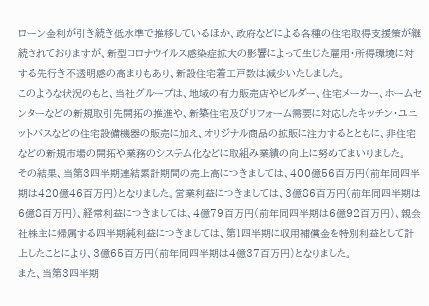ローン金利が引き続き低水準で推移しているほか、政府などによる各種の住宅取得支援策が継続されておりますが、新型コロナウイルス感染症拡大の影響によって生じた雇用・所得環境に対する先行き不透明感の高まりもあり、新設住宅着工戸数は減少いたしました。
このような状況のもと、当社グループは、地域の有力販売店やビルダー、住宅メーカー、ホームセンターなどの新規取引先開拓の推進や、新築住宅及びリフォーム需要に対応したキッチン・ユニットバスなどの住宅設備機器の販売に加え、オリジナル商品の拡販に注力するとともに、非住宅などの新規市場の開拓や業務のシステム化などに取組み業績の向上に努めてまいりました。
その結果、当第3四半期連結累計期間の売上高につきましては、400億56百万円(前年同四半期は420億46百万円)となりました。営業利益につきましては、3億86百万円(前年同四半期は6億8百万円)、経常利益につきましては、4億79百万円(前年同四半期は6億92百万円)、親会社株主に帰属する四半期純利益につきましては、第1四半期に収用補償金を特別利益として計上したことにより、3億65百万円(前年同四半期は4億37百万円)となりました。
また、当第3四半期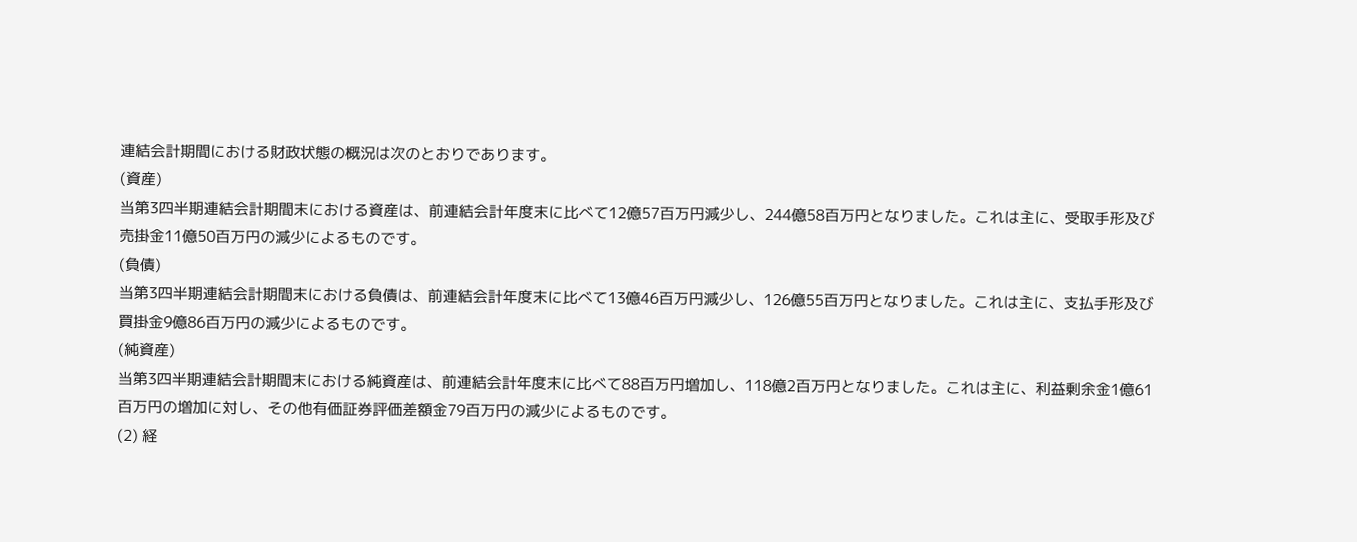連結会計期間における財政状態の概況は次のとおりであります。
(資産)
当第3四半期連結会計期間末における資産は、前連結会計年度末に比べて12億57百万円減少し、244億58百万円となりました。これは主に、受取手形及び売掛金11億50百万円の減少によるものです。
(負債)
当第3四半期連結会計期間末における負債は、前連結会計年度末に比べて13億46百万円減少し、126億55百万円となりました。これは主に、支払手形及び買掛金9億86百万円の減少によるものです。
(純資産)
当第3四半期連結会計期間末における純資産は、前連結会計年度末に比べて88百万円増加し、118億2百万円となりました。これは主に、利益剰余金1億61百万円の増加に対し、その他有価証券評価差額金79百万円の減少によるものです。
(2) 経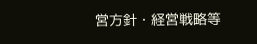営方針・経営戦略等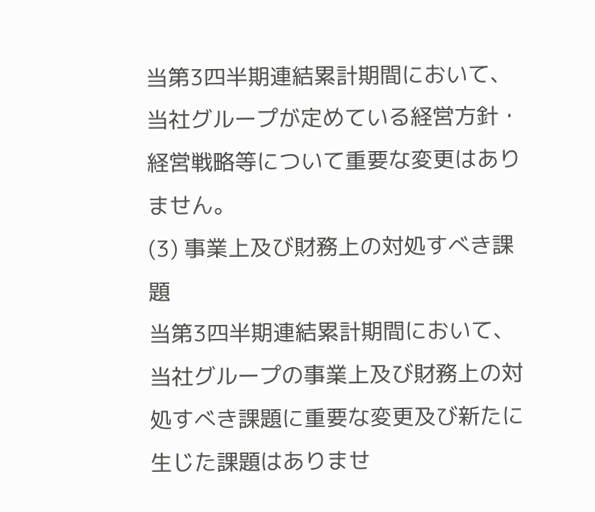当第3四半期連結累計期間において、当社グループが定めている経営方針・経営戦略等について重要な変更はありません。
(3) 事業上及び財務上の対処すべき課題
当第3四半期連結累計期間において、当社グループの事業上及び財務上の対処すべき課題に重要な変更及び新たに生じた課題はありませ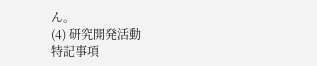ん。
(4) 研究開発活動
特記事項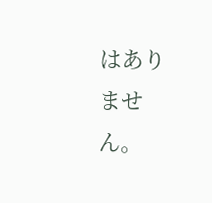はありません。